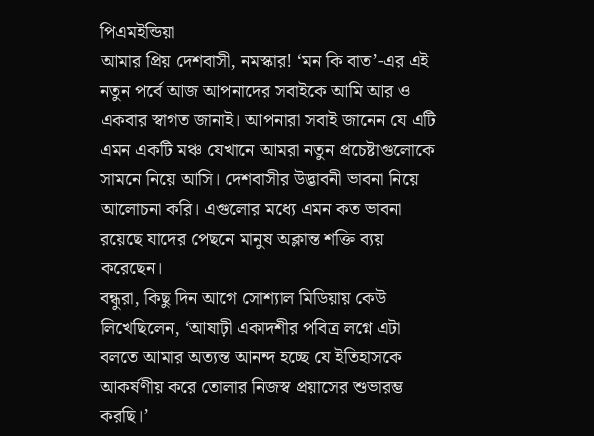পিএমইন্ডিয়া
আমার প্রিয় দেশবাসী, নমস্কার! ‘মন কি বাত’-এর এই নতুন পর্বে আজ আপনাদের সবাইকে আমি আর ও একবার স্বাগত জানাই। আপনারা সবাই জানেন যে এটি এমন একটি মঞ্চ যেখানে আমরা নতুন প্রচেষ্টাগুলোকে সামনে নিয়ে আসি। দেশবাসীর উদ্ভাবনী ভাবনা নিয়ে আলোচনা করি। এগুলোর মধ্যে এমন কত ভাবনা রয়েছে যাদের পেছনে মানুষ অক্লান্ত শক্তি ব্যয় করেছেন।
বন্ধুরা, কিছু দিন আগে সোশ্যাল মিডিয়ায় কেউ লিখেছিলেন, ‘আষাঢ়ী একাদশীর পবিত্র লগ্নে এটা বলতে আমার অত্যন্ত আনন্দ হচ্ছে যে ইতিহাসকে আকর্ষণীয় করে তোলার নিজস্ব প্রয়াসের শুভারম্ভ করছি।’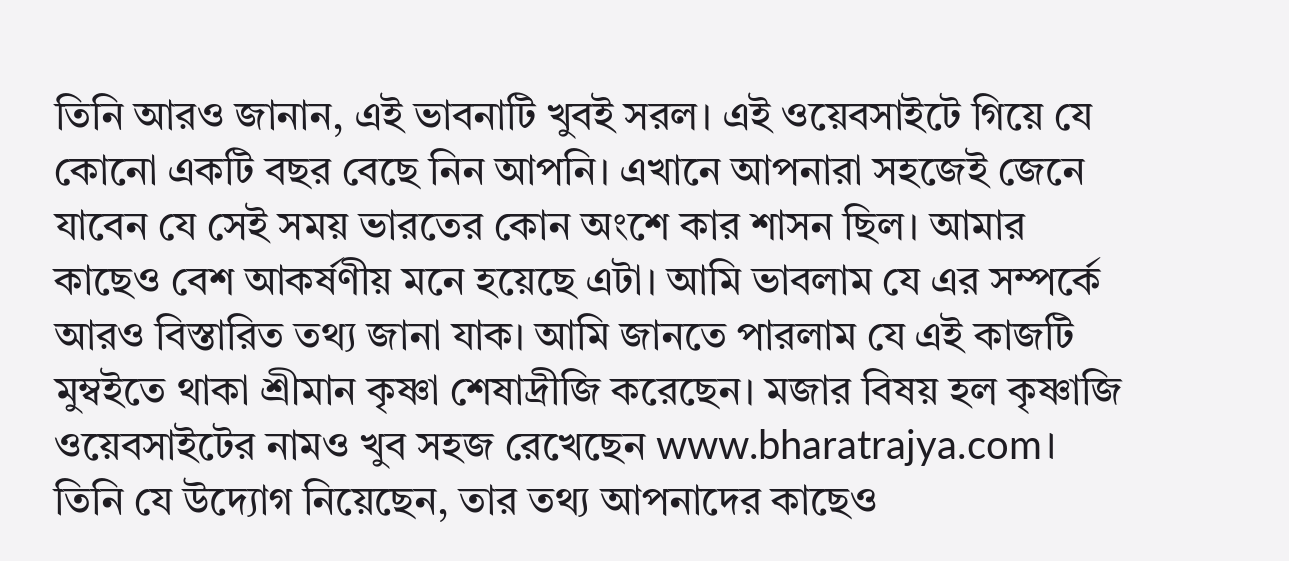তিনি আরও জানান, এই ভাবনাটি খুবই সরল। এই ওয়েবসাইটে গিয়ে যে কোনো একটি বছর বেছে নিন আপনি। এখানে আপনারা সহজেই জেনে যাবেন যে সেই সময় ভারতের কোন অংশে কার শাসন ছিল। আমার কাছেও বেশ আকর্ষণীয় মনে হয়েছে এটা। আমি ভাবলাম যে এর সম্পর্কে আরও বিস্তারিত তথ্য জানা যাক। আমি জানতে পারলাম যে এই কাজটি মুম্বইতে থাকা শ্রীমান কৃষ্ণা শেষাদ্রীজি করেছেন। মজার বিষয় হল কৃষ্ণাজি ওয়েবসাইটের নামও খুব সহজ রেখেছেন www.bharatrajya.com। তিনি যে উদ্যোগ নিয়েছেন, তার তথ্য আপনাদের কাছেও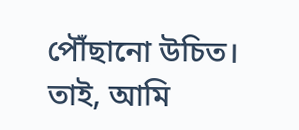পৌঁছানো উচিত। তাই, আমি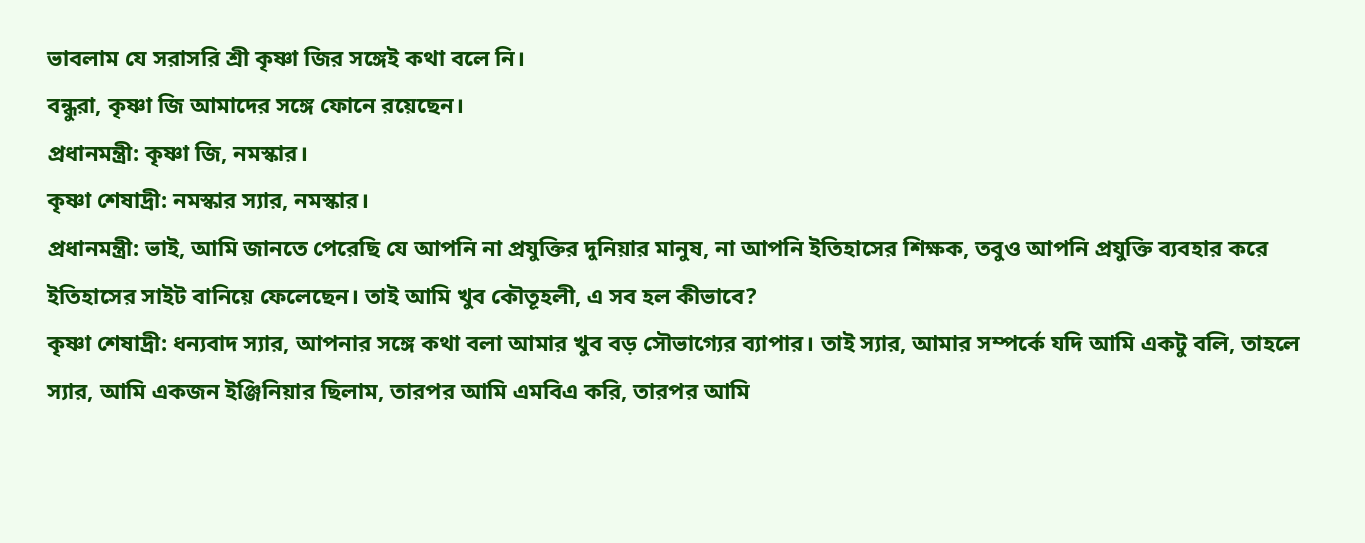ভাবলাম যে সরাসরি শ্রী কৃষ্ণা জির সঙ্গেই কথা বলে নি।
বন্ধুরা, কৃষ্ণা জি আমাদের সঙ্গে ফোনে রয়েছেন।
প্রধানমন্ত্রী: কৃষ্ণা জি, নমস্কার।
কৃষ্ণা শেষাদ্রী: নমস্কার স্যার, নমস্কার।
প্রধানমন্ত্রী: ভাই, আমি জানতে পেরেছি যে আপনি না প্রযুক্তির দুনিয়ার মানুষ, না আপনি ইতিহাসের শিক্ষক, তবুও আপনি প্রযুক্তি ব্যবহার করে ইতিহাসের সাইট বানিয়ে ফেলেছেন। তাই আমি খুব কৌতূহলী, এ সব হল কীভাবে?
কৃষ্ণা শেষাদ্রী: ধন্যবাদ স্যার, আপনার সঙ্গে কথা বলা আমার খুব বড় সৌভাগ্যের ব্যাপার। তাই স্যার, আমার সম্পর্কে যদি আমি একটু বলি, তাহলে স্যার, আমি একজন ইঞ্জিনিয়ার ছিলাম, তারপর আমি এমবিএ করি, তারপর আমি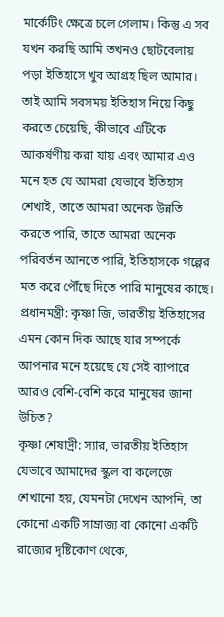মার্কেটিং ক্ষেত্রে চলে গেলাম। কিন্তু এ সব যখন করছি আমি তখনও ছোটবেলায় পড়া ইতিহাসে খুব আগ্রহ ছিল আমার। তাই আমি সবসময় ইতিহাস নিয়ে কিছু করতে চেয়েছি, কীভাবে এটিকে আকর্ষণীয় করা যায় এবং আমার এও মনে হত যে আমরা যেভাবে ইতিহাস শেখাই, তাতে আমরা অনেক উন্নতি করতে পারি, তাতে আমরা অনেক পরিবর্তন আনতে পারি, ইতিহাসকে গল্পের মত করে পৌঁছে দিতে পারি মানুষের কাছে।
প্রধানমন্ত্রী: কৃষ্ণা জি, ভারতীয় ইতিহাসের এমন কোন দিক আছে যার সম্পর্কে আপনার মনে হয়েছে যে সেই ব্যাপারে আরও বেশি-বেশি করে মানুষের জানা উচিত?
কৃষ্ণা শেষাদ্রী: স্যার, ভারতীয় ইতিহাস যেভাবে আমাদের স্কুল বা কলেজে শেখানো হয়, যেমনটা দেখেন আপনি, তা কোনো একটি সাম্রাজ্য বা কোনো একটি রাজ্যের দৃষ্টিকোণ থেকে,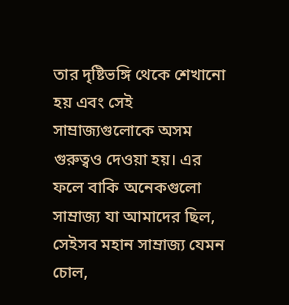তার দৃষ্টিভঙ্গি থেকে শেখানো হয় এবং সেই সাম্রাজ্যগুলোকে অসম গুরুত্বও দেওয়া হয়। এর ফলে বাকি অনেকগুলো সাম্রাজ্য যা আমাদের ছিল, সেইসব মহান সাম্রাজ্য যেমন চোল,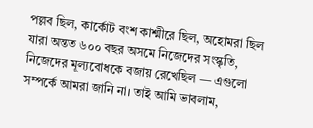পল্লব ছিল, কার্কোট বংশ কাশ্মীরে ছিল, অহোমরা ছিল যারা অন্তত ৬০০ বছর অসমে নিজেদের সংস্কৃতি, নিজেদের মূল্যবোধকে বজায় রেখেছিল — এগুলো সম্পর্কে আমরা জানি না। তাই আমি ভাবলাম,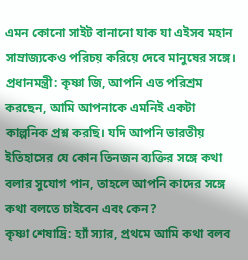এমন কোনো সাইট বানানো যাক যা এইসব মহান সাম্রাজ্যকেও পরিচয় করিয়ে দেবে মানুষের সঙ্গে।
প্রধানমন্ত্রী: কৃষ্ণা জি, আপনি এত পরিশ্রম করছেন, আমি আপনাকে এমনিই একটা কাল্পনিক প্রশ্ন করছি। যদি আপনি ভারতীয় ইতিহাসের যে কোন তিনজন ব্যক্তির সঙ্গে কথা বলার সুযোগ পান, তাহলে আপনি কাদের সঙ্গে কথা বলতে চাইবেন এবং কেন?
কৃষ্ণা শেষাদ্রি: হ্যাঁ স্যার, প্রথমে আমি কথা বলব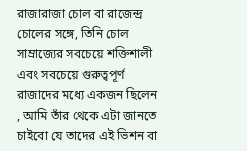রাজারাজা চোল বা রাজেন্দ্র চোলের সঙ্গে, তিনি চোল সাম্রাজ্যের সবচেয়ে শক্তিশালী এবং সবচেয়ে গুরুত্বপূর্ণ রাজাদের মধ্যে একজন ছিলেন , আমি তাঁর থেকে এটা জানতে চাইবো যে তাদের এই ভিশন বা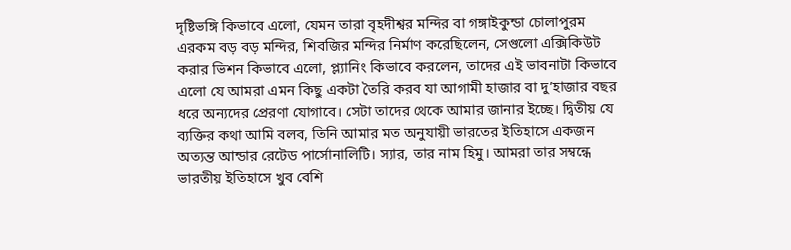দৃষ্টিভঙ্গি কিভাবে এলো, যেমন তারা বৃহদীশ্বর মন্দির বা গঙ্গাইকুন্ডা চোলাপুরম এরকম বড় বড় মন্দির, শিবজির মন্দির নির্মাণ করেছিলেন, সেগুলো এক্সিকিউট করার ভিশন কিভাবে এলো, প্ল্যানিং কিভাবে করলেন, তাদের এই ভাবনাটা কিভাবে এলো যে আমরা এমন কিছু একটা তৈরি করব যা আগামী হাজার বা দু’হাজার বছর ধরে অন্যদের প্রেরণা যোগাবে। সেটা তাদের থেকে আমার জানার ইচ্ছে। দ্বিতীয় যে ব্যক্তির কথা আমি বলব, তিনি আমার মত অনুযায়ী ভারতের ইতিহাসে একজন অত্যন্ত আন্ডার রেটেড পার্সোনালিটি। স্যার, তার নাম হিমু। আমরা তার সম্বন্ধে ভারতীয় ইতিহাসে খুব বেশি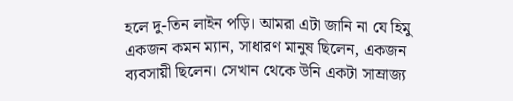হলে দু-তিন লাইন পড়ি। আমরা এটা জানি না যে হিমু একজন কমন ম্যান, সাধারণ মানুষ ছিলেন, একজন ব্যবসায়ী ছিলেন। সেখান থেকে উনি একটা সাম্রাজ্য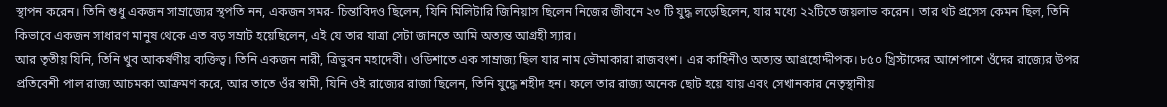স্থাপন করেন। তিনি শুধু একজন সাম্রাজ্যের স্থপতি নন, একজন সমর- চিন্তাবিদও ছিলেন, যিনি মিলিটারি জিনিয়াস ছিলেন নিজের জীবনে ২৩ টি যুদ্ধ লড়েছিলেন, যার মধ্যে ২২টিতে জয়লাভ করেন। তার থট প্রসেস কেমন ছিল, তিনি কিভাবে একজন সাধারণ মানুষ থেকে এত বড় সম্রাট হয়েছিলেন, এই যে তার যাত্রা সেটা জানতে আমি অত্যন্ত আগ্রহী স্যার।
আর তৃতীয় যিনি, তিনি খুব আকর্ষণীয় ব্যক্তিত্ব। তিনি একজন নারী, ত্রিভুবন মহাদেবী। ওডিশাতে এক সাম্রাজ্য ছিল যার নাম ভৌমাকারা রাজবংশ। এর কাহিনীও অত্যন্ত আগ্রহোদ্দীপক। ৮৫০ খ্রিস্টাব্দের আশেপাশে ওঁদের রাজ্যের উপর প্রতিবেশী পাল রাজ্য আচমকা আক্রমণ করে, আর তাতে ওঁর স্বামী, যিনি ওই রাজ্যের রাজা ছিলেন, তিনি যুদ্ধে শহীদ হন। ফলে তার রাজ্য অনেক ছোট হয়ে যায় এবং সেখানকার নেতৃস্থানীয়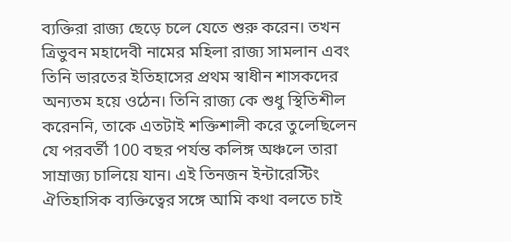ব্যক্তিরা রাজ্য ছেড়ে চলে যেতে শুরু করেন। তখন ত্রিভুবন মহাদেবী নামের মহিলা রাজ্য সামলান এবং তিনি ভারতের ইতিহাসের প্রথম স্বাধীন শাসকদের অন্যতম হয়ে ওঠেন। তিনি রাজ্য কে শুধু স্থিতিশীল করেননি, তাকে এতটাই শক্তিশালী করে তুলেছিলেন যে পরবর্তী 100 বছর পর্যন্ত কলিঙ্গ অঞ্চলে তারা সাম্রাজ্য চালিয়ে যান। এই তিনজন ইন্টারেস্টিং ঐতিহাসিক ব্যক্তিত্বের সঙ্গে আমি কথা বলতে চাই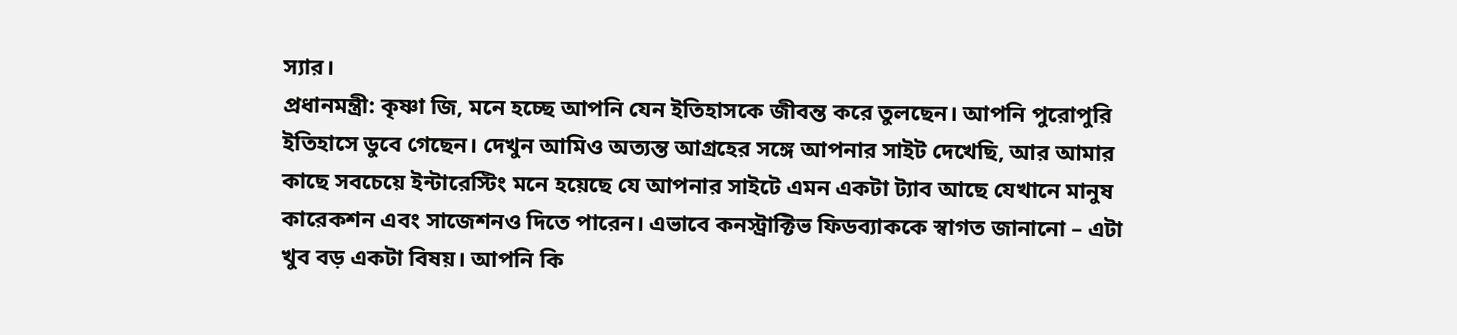স্যার।
প্রধানমন্ত্রী: কৃষ্ণা জি, মনে হচ্ছে আপনি যেন ইতিহাসকে জীবন্ত করে তুলছেন। আপনি পুরোপুরি ইতিহাসে ডুবে গেছেন। দেখুন আমিও অত্যন্ত আগ্রহের সঙ্গে আপনার সাইট দেখেছি, আর আমার কাছে সবচেয়ে ইন্টারেস্টিং মনে হয়েছে যে আপনার সাইটে এমন একটা ট্যাব আছে যেখানে মানুষ কারেকশন এবং সাজেশনও দিতে পারেন। এভাবে কনস্ট্রাক্টিভ ফিডব্যাককে স্বাগত জানানো – এটা খুব বড় একটা বিষয়। আপনি কি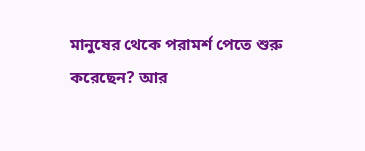মানুষের থেকে পরামর্শ পেতে শুরু করেছেন? আর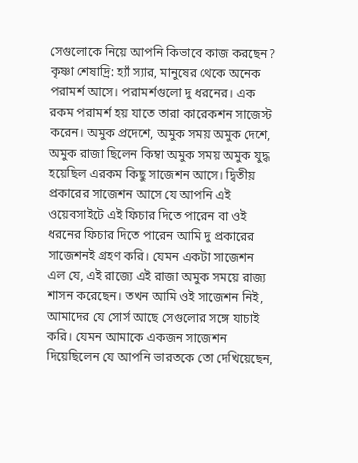সেগুলোকে নিয়ে আপনি কিভাবে কাজ করছেন?
কৃষ্ণা শেষাদ্রি: হ্যাঁ স্যার, মানুষের থেকে অনেক পরামর্শ আসে। পরামর্শগুলো দু ধরনের। এক রকম পরামর্শ হয় যাতে তারা কারেকশন সাজেস্ট করেন। অমুক প্রদেশে, অমুক সময় অমুক দেশে, অমুক রাজা ছিলেন কিম্বা অমুক সময় অমুক যুদ্ধ হয়েছিল এরকম কিছু সাজেশন আসে। দ্বিতীয় প্রকারের সাজেশন আসে যে আপনি এই ওয়েবসাইটে এই ফিচার দিতে পারেন বা ওই ধরনের ফিচার দিতে পারেন আমি দু প্রকারের সাজেশনই গ্রহণ করি। যেমন একটা সাজেশন এল যে, এই রাজ্যে এই রাজা অমুক সময়ে রাজ্য শাসন করেছেন। তখন আমি ওই সাজেশন নিই, আমাদের যে সোর্স আছে সেগুলোর সঙ্গে যাচাই করি। যেমন আমাকে একজন সাজেশন দিয়েছিলেন যে আপনি ভারতকে তো দেখিয়েছেন,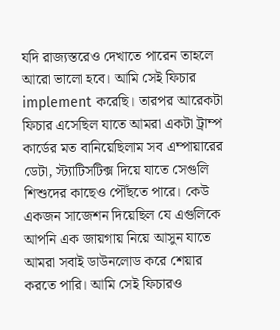যদি রাজ্যস্তরেও দেখাতে পারেন তাহলে আরো ভালো হবে। আমি সেই ফিচার implement করেছি। তারপর আরেকটা ফিচার এসেছিল যাতে আমরা একটা ট্রাম্প কার্ডের মত বানিয়েছিলাম সব এম্পায়ারের ডেটা, স্ট্যাটিসটিক্স দিয়ে যাতে সেগুলি শিশুদের কাছেও পৌঁছতে পারে। কেউ একজন সাজেশন দিয়েছিল যে এগুলিকে আপনি এক জায়গায় নিয়ে আসুন যাতে আমরা সবাই ডাউনলোড করে শেয়ার করতে পারি। আমি সেই ফিচারও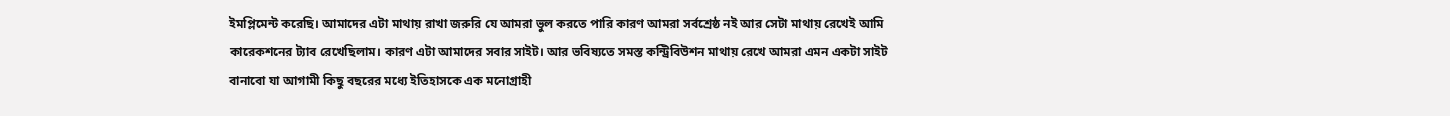ইমপ্লিমেন্ট করেছি। আমাদের এটা মাথায় রাখা জরুরি যে আমরা ভুল করতে পারি কারণ আমরা সর্বশ্রেষ্ঠ নই আর সেটা মাথায় রেখেই আমি কারেকশনের ট্যাব রেখেছিলাম। কারণ এটা আমাদের সবার সাইট। আর ভবিষ্যতে সমস্ত কন্ট্রিবিউশন মাথায় রেখে আমরা এমন একটা সাইট বানাবো যা আগামী কিছু বছরের মধ্যে ইতিহাসকে এক মনোগ্রাহী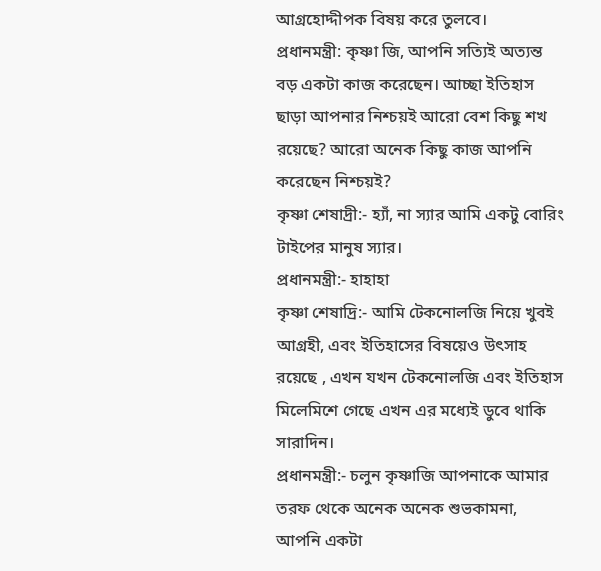আগ্রহোদ্দীপক বিষয় করে তুলবে।
প্রধানমন্ত্রী: কৃষ্ণা জি, আপনি সত্যিই অত্যন্ত বড় একটা কাজ করেছেন। আচ্ছা ইতিহাস ছাড়া আপনার নিশ্চয়ই আরো বেশ কিছু শখ রয়েছে? আরো অনেক কিছু কাজ আপনি করেছেন নিশ্চয়ই?
কৃষ্ণা শেষাদ্রী:- হ্যাঁ, না স্যার আমি একটু বোরিং টাইপের মানুষ স্যার।
প্রধানমন্ত্রী:- হাহাহা
কৃষ্ণা শেষাদ্রি:- আমি টেকনোলজি নিয়ে খুবই আগ্রহী, এবং ইতিহাসের বিষয়েও উৎসাহ রয়েছে , এখন যখন টেকনোলজি এবং ইতিহাস মিলেমিশে গেছে এখন এর মধ্যেই ডুবে থাকি সারাদিন।
প্রধানমন্ত্রী:- চলুন কৃষ্ণাজি আপনাকে আমার তরফ থেকে অনেক অনেক শুভকামনা, আপনি একটা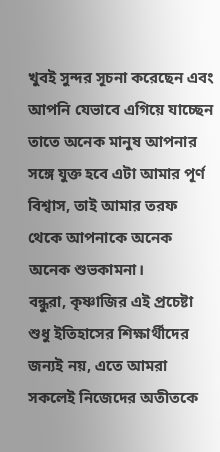খুবই সুন্দর সূচনা করেছেন এবং আপনি যেভাবে এগিয়ে যাচ্ছেন তাতে অনেক মানুষ আপনার সঙ্গে যুক্ত হবে এটা আমার পূর্ণ বিশ্বাস, তাই আমার তরফ থেকে আপনাকে অনেক অনেক শুভকামনা।
বন্ধুরা, কৃষ্ণাজির এই প্রচেষ্টা শুধু ইতিহাসের শিক্ষার্থীদের জন্যই নয়, এতে আমরা সকলেই নিজেদের অতীতকে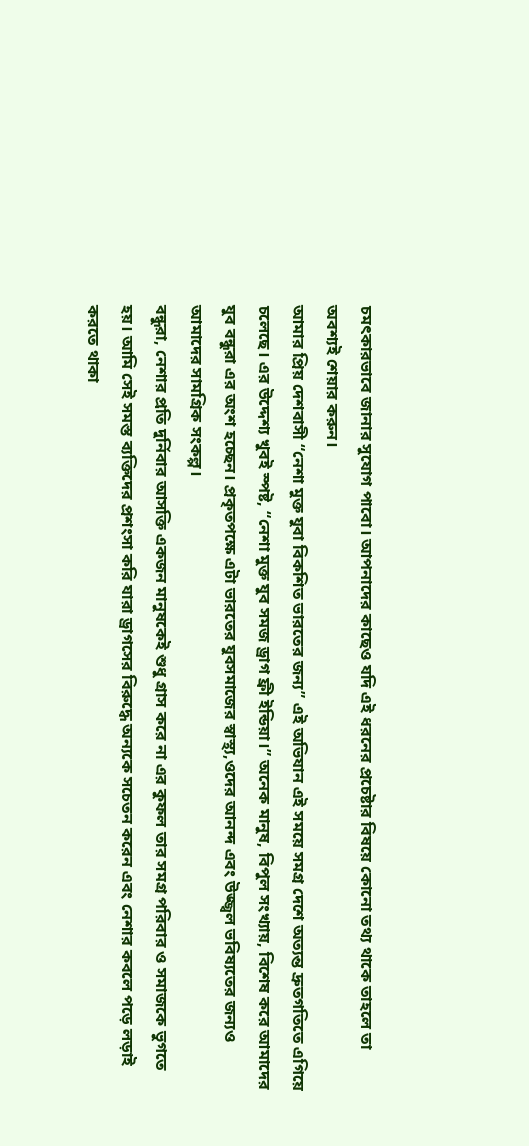চমৎকারভাবে জানার সুযোগ পাবো। আপনাদের কাছেও যদি এই ধরনের প্রচেষ্টার বিষয়ে কোনো তথ্য থাকে তাহলে তা অবশ্যই শেয়ার করুন।
আমার প্রিয় দেশবাসী “নেশা মুক্ত যুবা বিকশিত ভারতের জন্য” এই অভিযান এই সময়ে সমগ্র দেশে অত্যন্ত দ্রুতগতিতে এগিয়ে চলেছে। এর উদ্দেশ্য খুবই স্পষ্ট, “নেশা মুক্ত যুব সমজ ড্রাগ ফ্রী ইন্ডিয়া।” অনেক মানুষ, বিপুল সংখ্যায়, বিশেষ করে আমাদের যুব বন্ধুরা এর অংশ হচ্ছেন। প্রকৃতপক্ষে এটা ভারতের যুবসমাজের স্বাস্থ্য,ওদের আনন্দ এবং উজ্জ্বল ভবিষ্যতের জন্যও আমাদের সামগ্রিক সংকল্প।
বন্ধুরা, নেশার প্রতি দুর্নিবার আসক্তি একজন মানুষকেই শুধু গ্রাস করে না এর কুফল তার সমগ্র পরিবার ও সমাজকে ভুগতে হয়। আমি সেই সমস্ত ব্যক্তিদের প্রশংসা করি যারা ড্রাগসের বিরুদ্ধে অন্যকে সচেতন করেন এবং নেশার কবলে পড়ে লড়াই করতে থাকা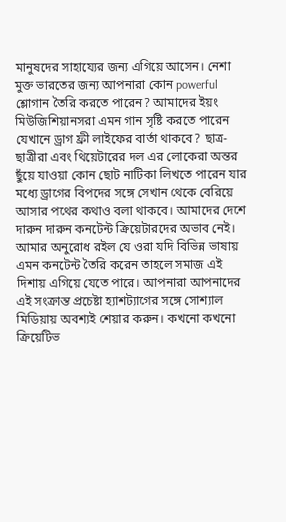মানুষদের সাহায্যের জন্য এগিয়ে আসেন। নেশা মুক্ত ভারতের জন্য আপনারা কোন powerful শ্লোগান তৈরি করতে পারেন? আমাদের ইয়ং মিউজিশিয়ানসরা এমন গান সৃষ্টি করতে পারেন যেখানে ড্রাগ ফ্রী লাইফের বার্তা থাকবে? ছাত্র-ছাত্রীরা এবং থিয়েটারের দল এর লোকেরা অন্তর ছুঁয়ে যাওয়া কোন ছোট নাটিকা লিখতে পারেন যার মধ্যে ড্রাগের বিপদের সঙ্গে সেখান থেকে বেরিয়ে আসার পথের কথাও বলা থাকবে। আমাদের দেশে দারুন দারুন কনটেন্ট ক্রিয়েটারদের অভাব নেই। আমার অনুরোধ রইল যে ওরা যদি বিভিন্ন ভাষায় এমন কনটেন্ট তৈরি করেন তাহলে সমাজ এই দিশায় এগিয়ে যেতে পারে। আপনারা আপনাদের এই সংক্রান্ত প্রচেষ্টা হ্যাশট্যাগের সঙ্গে সোশ্যাল মিডিয়ায় অবশ্যই শেয়ার করুন। কখনো কখনো ক্রিয়েটিভ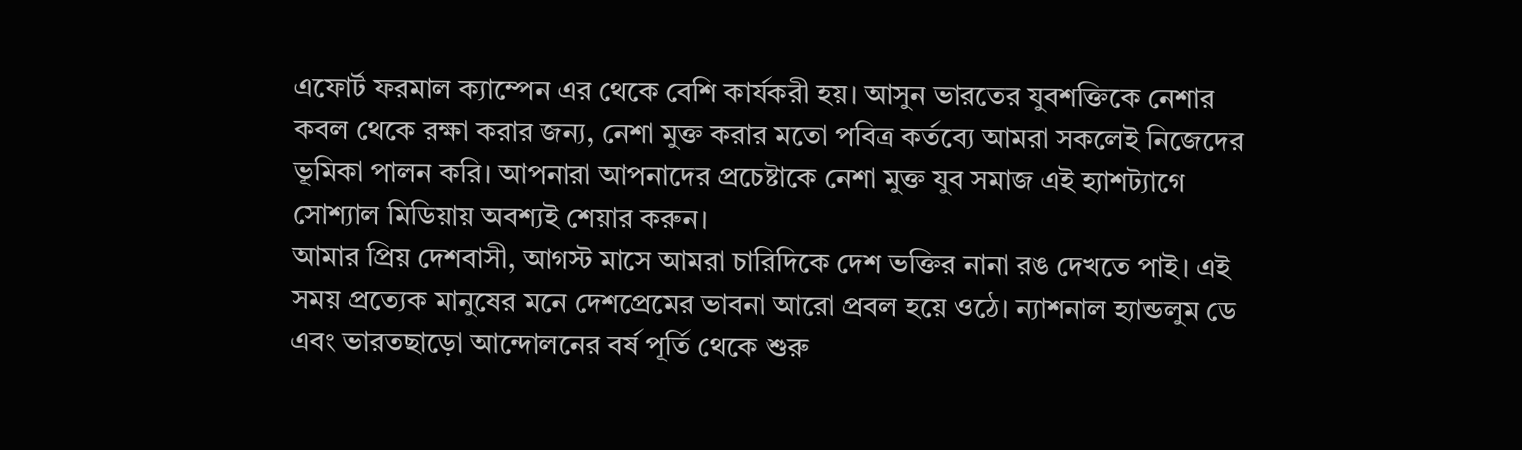এফোর্ট ফরমাল ক্যাম্পেন এর থেকে বেশি কার্যকরী হয়। আসুন ভারতের যুবশক্তিকে নেশার কবল থেকে রক্ষা করার জন্য, নেশা মুক্ত করার মতো পবিত্র কর্তব্যে আমরা সকলেই নিজেদের ভূমিকা পালন করি। আপনারা আপনাদের প্রচেষ্টাকে নেশা মুক্ত যুব সমাজ এই হ্যাশট্যাগে সোশ্যাল মিডিয়ায় অবশ্যই শেয়ার করুন।
আমার প্রিয় দেশবাসী, আগস্ট মাসে আমরা চারিদিকে দেশ ভক্তির নানা রঙ দেখতে পাই। এই সময় প্রত্যেক মানুষের মনে দেশপ্রেমের ভাবনা আরো প্রবল হয়ে ওঠে। ন্যাশনাল হ্যান্ডলুম ডে এবং ভারতছাড়ো আন্দোলনের বর্ষ পূর্তি থেকে শুরু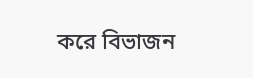করে বিভাজন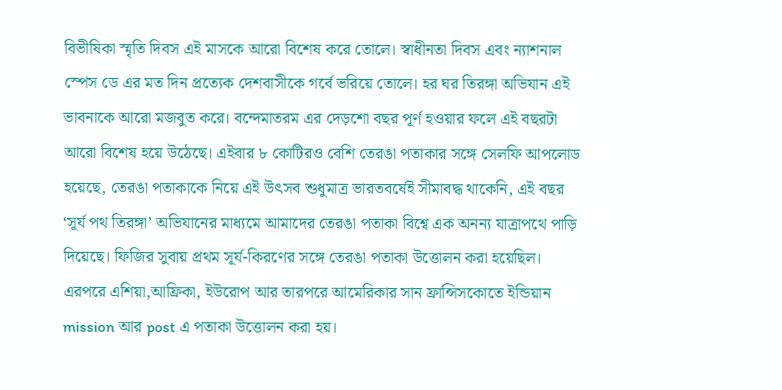বিভীষিকা স্মৃতি দিবস এই মাসকে আরো বিশেষ করে তোলে। স্বাধীনতা দিবস এবং ন্যাশনাল স্পেস ডে এর মত দিন প্রত্যেক দেশবাসীকে গর্বে ভরিয়ে তোলে। হর ঘর তিরঙ্গা অভিযান এই ভাবনাকে আরো মজবুত করে। বন্দেমাতরম এর দেড়শো বছর পূর্ণ হওয়ার ফলে এই বছরটা আরো বিশেষ হয়ে উঠেছে। এইবার ৮ কোটিরও বেশি তেরঙা পতাকার সঙ্গে সেলফি আপলোড হয়েছে, তেরঙা পতাকাকে নিয়ে এই উৎসব শুধুমাত্র ভারতবর্ষেই সীমাবদ্ধ থাকেনি, এই বছর ‘সূর্য পথ তিরঙ্গা’ অভিযানের মাধ্যমে আমাদের তেরঙা পতাকা বিশ্বে এক অনন্য যাত্রাপথে পাড়ি দিয়েছে। ফিজির সুবায় প্রথম সূর্য-কিরণের সঙ্গে তেরঙা পতাকা উত্তোলন করা হয়েছিল।
এরপরে এশিয়া,আফ্রিকা, ইউরোপ আর তারপরে আমেরিকার সান ফ্রান্সিসকোতে ইন্ডিয়ান mission আর post এ পতাকা উত্তোলন করা হয়।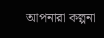আপনারা কল্পনা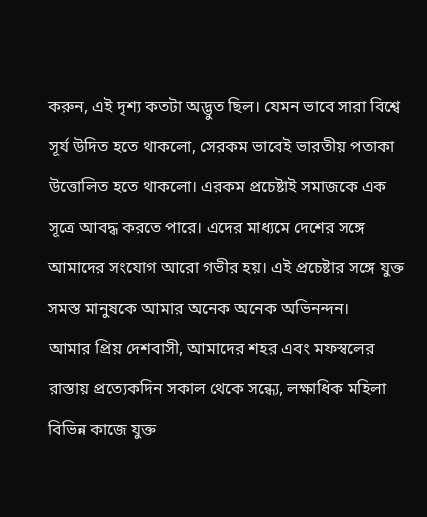করুন, এই দৃশ্য কতটা অদ্ভুত ছিল। যেমন ভাবে সারা বিশ্বে সূর্য উদিত হতে থাকলো, সেরকম ভাবেই ভারতীয় পতাকা উত্তোলিত হতে থাকলো। এরকম প্রচেষ্টাই সমাজকে এক সূত্রে আবদ্ধ করতে পারে। এদের মাধ্যমে দেশের সঙ্গে আমাদের সংযোগ আরো গভীর হয়। এই প্রচেষ্টার সঙ্গে যুক্ত সমস্ত মানুষকে আমার অনেক অনেক অভিনন্দন।
আমার প্রিয় দেশবাসী, আমাদের শহর এবং মফস্বলের রাস্তায় প্রত্যেকদিন সকাল থেকে সন্ধ্যে, লক্ষাধিক মহিলা বিভিন্ন কাজে যুক্ত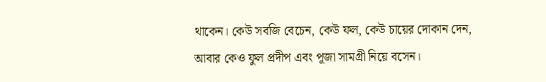থাকেন। কেউ সবজি বেচেন, কেউ ফল, কেউ চায়ের দোকান দেন, আবার কেও ফুল প্রদীপ এবং পূজা সামগ্রী নিয়ে বসেন।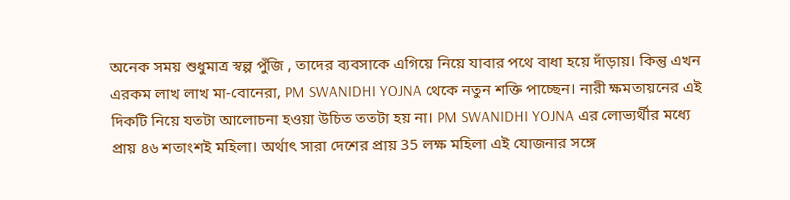অনেক সময় শুধুমাত্র স্বল্প পুঁজি , তাদের ব্যবসাকে এগিয়ে নিয়ে যাবার পথে বাধা হয়ে দাঁড়ায়। কিন্তু এখন এরকম লাখ লাখ মা-বোনেরা, PM SWANIDHI YOJNA থেকে নতুন শক্তি পাচ্ছেন। নারী ক্ষমতায়নের এই দিকটি নিয়ে যতটা আলোচনা হওয়া উচিত ততটা হয় না। PM SWANIDHI YOJNA এর লোভ্যর্থীর মধ্যে প্রায় ৪৬ শতাংশই মহিলা। অর্থাৎ সারা দেশের প্রায় 35 লক্ষ মহিলা এই যোজনার সঙ্গে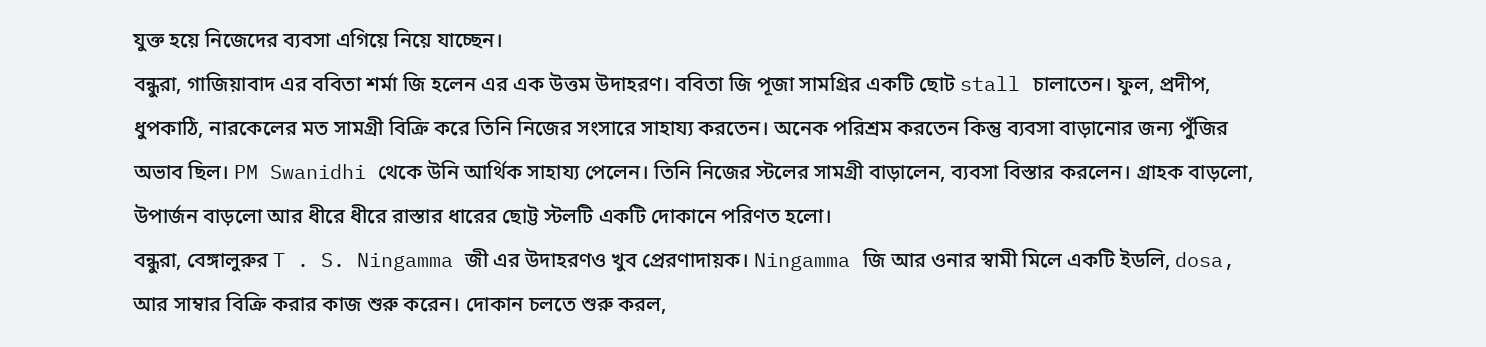যুক্ত হয়ে নিজেদের ব্যবসা এগিয়ে নিয়ে যাচ্ছেন।
বন্ধুরা, গাজিয়াবাদ এর ববিতা শর্মা জি হলেন এর এক উত্তম উদাহরণ। ববিতা জি পূজা সামগ্রির একটি ছোট stall চালাতেন। ফুল, প্রদীপ, ধুপকাঠি, নারকেলের মত সামগ্রী বিক্রি করে তিনি নিজের সংসারে সাহায্য করতেন। অনেক পরিশ্রম করতেন কিন্তু ব্যবসা বাড়ানোর জন্য পুঁজির অভাব ছিল। PM Swanidhi থেকে উনি আর্থিক সাহায্য পেলেন। তিনি নিজের স্টলের সামগ্রী বাড়ালেন, ব্যবসা বিস্তার করলেন। গ্রাহক বাড়লো, উপার্জন বাড়লো আর ধীরে ধীরে রাস্তার ধারের ছোট্ট স্টলটি একটি দোকানে পরিণত হলো।
বন্ধুরা, বেঙ্গালুরুর T . S. Ningamma জী এর উদাহরণও খুব প্রেরণাদায়ক। Ningamma জি আর ওনার স্বামী মিলে একটি ইডলি, dosa, আর সাম্বার বিক্রি করার কাজ শুরু করেন। দোকান চলতে শুরু করল,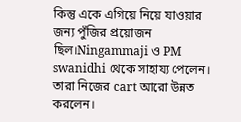কিন্তু একে এগিয়ে নিয়ে যাওয়ার জন্য পুঁজির প্রয়োজন ছিল।Ningammaji ও PM swanidhi থেকে সাহায্য পেলেন। তারা নিজের cart আরো উন্নত করলেন।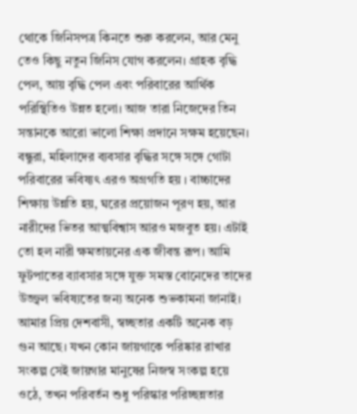থোকে জিনিসপত্র কিনতে শুরু করলেন, আর মেনু তেও কিছু নতুন জিনিস যোগ করলেন। গ্রাহক বৃদ্ধি পেল, আয় বৃদ্ধি পেল এবং পরিবারের আর্থিক পরিস্থিতিও উন্নত হলো। আজ তারা নিজেদের তিন সন্তানকে আরো ভালো শিক্ষা প্রদানে সক্ষম হয়েছেন।
বন্ধুরা, মহিলাদের ব্যবসার বৃদ্ধির সঙ্গে সঙ্গে গোটা পরিবারের ভবিষ্যৎ এরও অগ্রগতি হয় । বাচ্চাদের শিক্ষায় উন্নতি হয়, ঘরের প্রয়োজন পূরণ হয়, আর নারীদের ভিতর আত্মবিশ্বাস আরও মজবুত হয়। এটাই তো হল নারী ক্ষমতায়নের এক জীবন্ত রূপ। আমি ফুটপাতের ব্যাবসার সঙ্গে যুক্ত সমস্ত বোনেদের তাদের উজ্জ্বল ভবিষ্যতের জন্য অনেক শুভকামনা জানাই।
আমার প্রিয় দেশবাসী, স্বচ্ছতার একটি অনেক বড় গুন আছে। যখন কোন জায়গাকে পরিষ্কার রাখার সংকল্প সেই জায়গার মানুষের নিজস্ব সংকল্প হয়ে ওঠে, তখন পরিবর্তন শুধু পরিস্কার পরিচ্ছন্নতার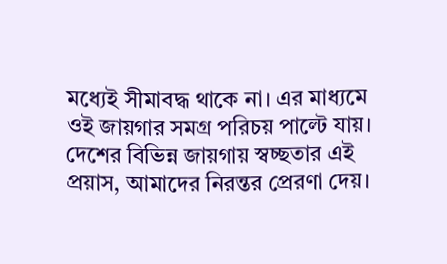মধ্যেই সীমাবদ্ধ থাকে না। এর মাধ্যমে ওই জায়গার সমগ্র পরিচয় পাল্টে যায়। দেশের বিভিন্ন জায়গায় স্বচ্ছতার এই প্রয়াস, আমাদের নিরন্তর প্রেরণা দেয়।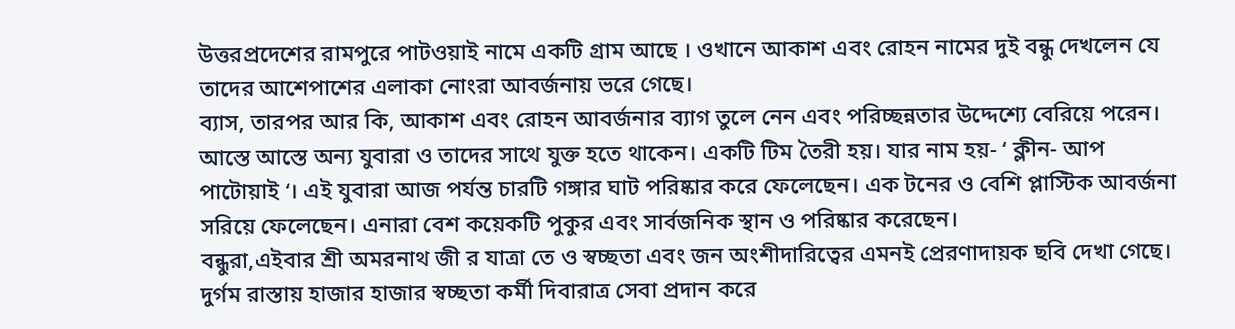উত্তরপ্রদেশের রামপুরে পাটওয়াই নামে একটি গ্রাম আছে । ওখানে আকাশ এবং রোহন নামের দুই বন্ধু দেখলেন যে তাদের আশেপাশের এলাকা নোংরা আবর্জনায় ভরে গেছে।
ব্যাস, তারপর আর কি, আকাশ এবং রোহন আবর্জনার ব্যাগ তুলে নেন এবং পরিচ্ছন্নতার উদ্দেশ্যে বেরিয়ে পরেন। আস্তে আস্তে অন্য যুবারা ও তাদের সাথে যুক্ত হতে থাকেন। একটি টিম তৈরী হয়। যার নাম হয়- ‘ ক্লীন- আপ পাটোয়াই ‘। এই যুবারা আজ পর্যন্ত চারটি গঙ্গার ঘাট পরিষ্কার করে ফেলেছেন। এক টনের ও বেশি প্লাস্টিক আবর্জনা সরিয়ে ফেলেছেন। এনারা বেশ কয়েকটি পুকুর এবং সার্বজনিক স্থান ও পরিষ্কার করেছেন।
বন্ধুরা,এইবার শ্রী অমরনাথ জী র যাত্রা তে ও স্বচ্ছতা এবং জন অংশীদারিত্বের এমনই প্রেরণাদায়ক ছবি দেখা গেছে। দুর্গম রাস্তায় হাজার হাজার স্বচ্ছতা কর্মী দিবারাত্র সেবা প্রদান করে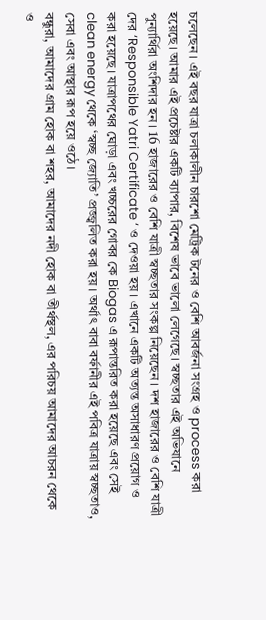চলেছেন। এই বছর যাত্রা চলাকালীন চারশো মেট্রিক টনের ও বেশি আবর্জনা সংগ্রহ ও process করা হয়েছে। আমার এই প্রচেষ্টার একটি ব্যাপার, বিশেষ ভাবে ভালো লেগেছে। স্বচ্ছতার এই অভিযানে পুন্যার্থিরা অংশিদার হন। 16 হাজারের ও বেশি যাত্রী স্বচ্ছতার সংকল্প নিয়েছেন। দশ হাজারের ও বেশি যাত্রী দের ‘Responsible Yatri Certificate ‘ ও দেওয়া হয়। এখানে একটি অত্যন্ত অসাধারণ প্রয়োগ ও করা হয়েছে। যাত্রাপথের ঘোড়া এবং খচ্চরের গোবর কে Biogas এ রূপান্তরিত করা হয়েছে এবং সেই clean energy থেকে ‘স্বচ্ছ জ্যোতি’ প্রজ্জ্বলিত করা হয়। অর্থাৎ বাবা বর্ফানীর এই পবিত্র যাত্রায় স্বচ্ছতাও, সেবা এবং আস্থার রূপ হয়ে ওঠে।
বন্ধুরা, আমাদের গ্রাম হোক বা শহর, আমাদের নদী হোক বা তীর্থস্থল, এর পরিচয় আমাদের আচরন থেকে ও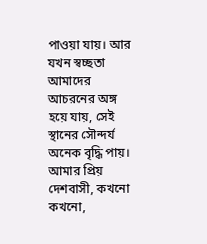পাওয়া যায়। আর যখন স্বচ্ছতা আমাদের আচরনের অঙ্গ হয়ে যায়, সেই স্থানের সৌন্দর্য অনেক বৃদ্ধি পায়।
আমার প্রিয় দেশবাসী, কখনো কখনো,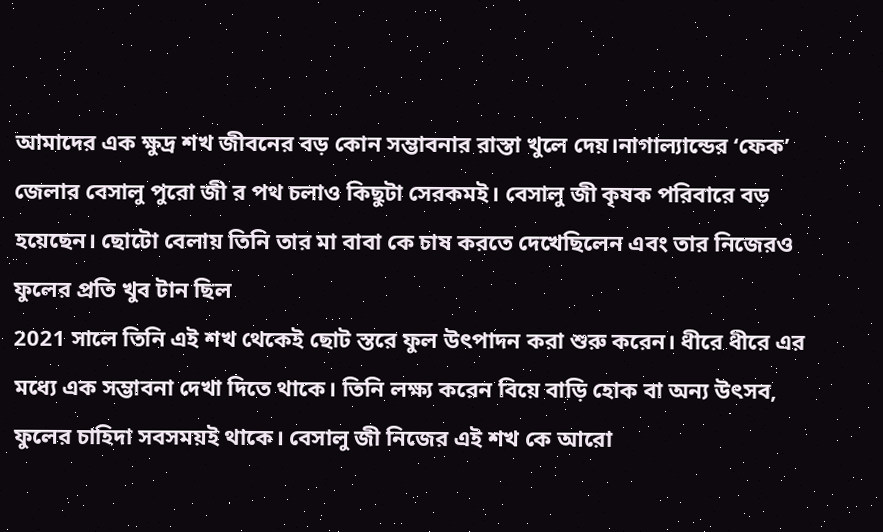আমাদের এক ক্ষুদ্র শখ জীবনের বড় কোন সম্ভাবনার রাস্তা খুলে দেয়।নাগাল্যান্ডের ‘ফেক’ জেলার বেসালু পুরো জী র পথ চলাও কিছুটা সেরকমই। বেসালু জী কৃষক পরিবারে বড় হয়েছেন। ছোটো বেলায় তিনি তার মা বাবা কে চাষ করতে দেখেছিলেন এবং তার নিজেরও ফুলের প্রতি খুব টান ছিল
2021 সালে তিনি এই শখ থেকেই ছোট স্তরে ফুল উৎপাদন করা শুরু করেন। ধীরে ধীরে এর মধ্যে এক সম্ভাবনা দেখা দিতে থাকে। তিনি লক্ষ্য করেন বিয়ে বাড়ি হোক বা অন্য উৎসব, ফুলের চাহিদা সবসময়ই থাকে। বেসালু জী নিজের এই শখ কে আরো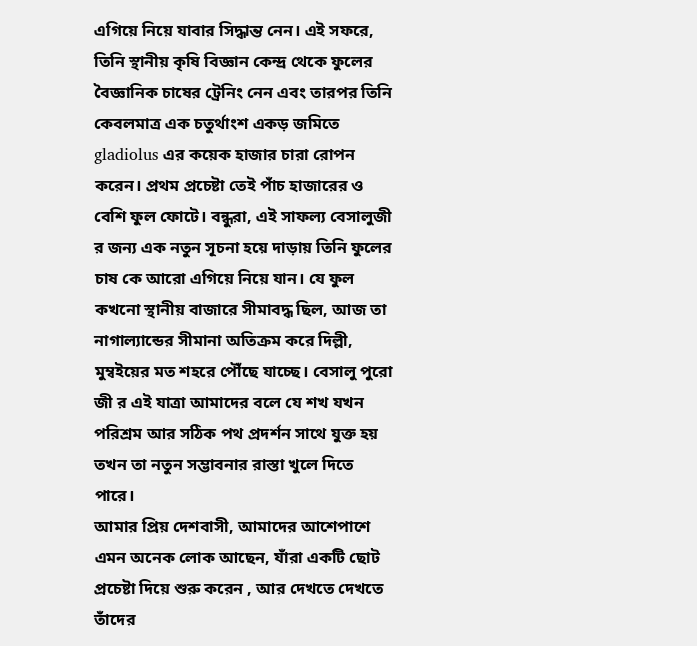এগিয়ে নিয়ে যাবার সিদ্ধান্ত নেন। এই সফরে, তিনি স্থানীয় কৃষি বিজ্ঞান কেন্দ্র থেকে ফুলের বৈজ্ঞানিক চাষের ট্রেনিং নেন এবং তারপর তিনি কেবলমাত্র এক চতুর্থাংশ একড় জমিতে gladiolus এর কয়েক হাজার চারা রোপন করেন। প্রথম প্রচেষ্টা তেই পাঁচ হাজারের ও বেশি ফুল ফোটে। বন্ধুরা, এই সাফল্য বেসালুজী র জন্য এক নতুন সূচনা হয়ে দাড়ায় তিনি ফুলের চাষ কে আরো এগিয়ে নিয়ে যান। যে ফুল কখনো স্থানীয় বাজারে সীমাবদ্ধ ছিল, আজ তা নাগাল্যান্ডের সীমানা অতিক্রম করে দিল্লী, মুম্বইয়ের মত শহরে পৌঁছে যাচ্ছে। বেসালু পুরো জী র এই যাত্রা আমাদের বলে যে শখ যখন পরিশ্রম আর সঠিক পথ প্রদর্শন সাথে যুক্ত হয় তখন তা নতুন সম্ভাবনার রাস্তা খুলে দিতে পারে।
আমার প্রিয় দেশবাসী, আমাদের আশেপাশে এমন অনেক লোক আছেন, যাঁরা একটি ছোট প্রচেষ্টা দিয়ে শুরু করেন , আর দেখতে দেখতে তাঁদের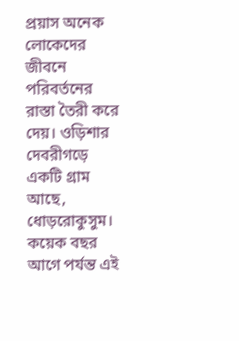প্রয়াস অনেক লোকেদের জীবনে পরিবর্তনের রাস্তা তৈরী করে দেয়। ওড়িশার দেবরীগড়ে একটি গ্রাম আছে, ধোড়রোকুসুম। কয়েক বছর আগে পর্যন্ত এই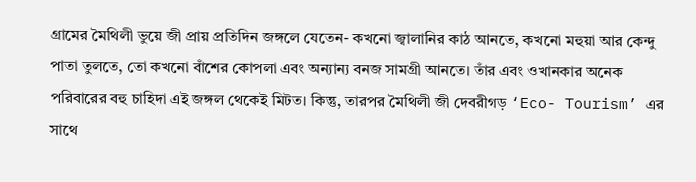গ্রামের মৈথিলী ভুয়ে জী প্রায় প্রতিদিন জঙ্গলে যেতেন- কখনো জ্বালানির কাঠ আনতে, কখনো মহুয়া আর কেন্দু পাতা তুলতে, তো কখনো বাঁশের কোপলা এবং অন্যান্য বনজ সামগ্রী আনতে। তাঁর এবং ওখানকার অনেক পরিবারের বহু চাহিদা এই জঙ্গল থেকেই মিটত। কিন্তু, তারপর মৈথিলী জী দেবরীগড় ‘Eco- Tourism’ এর সাথে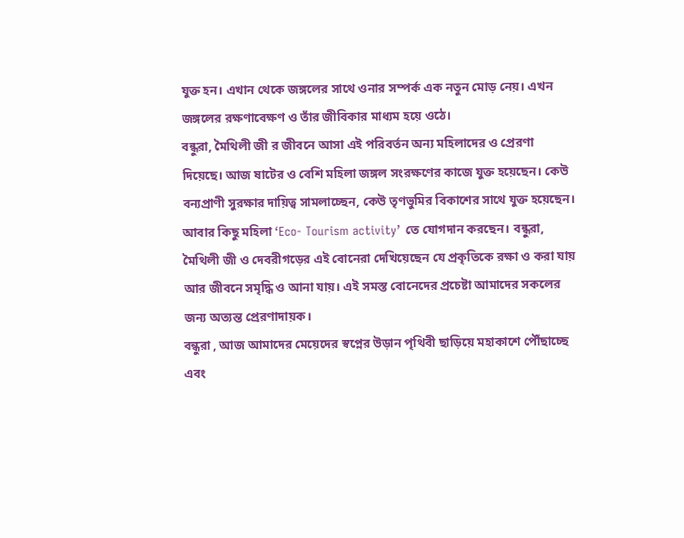যুক্ত হন। এখান থেকে জঙ্গলের সাথে ওনার সম্পর্ক এক নতুন মোড় নেয়। এখন জঙ্গলের রক্ষণাবেক্ষণ ও তাঁর জীবিকার মাধ্যম হয়ে ওঠে।
বন্ধুরা, মৈথিলী জী র জীবনে আসা এই পরিবর্তন অন্য মহিলাদের ও প্রেরণা দিয়েছে। আজ ষাটের ও বেশি মহিলা জঙ্গল সংরক্ষণের কাজে যুক্ত হয়েছেন। কেউ বন্যপ্রাণী সুরক্ষার দায়িত্ব সামলাচ্ছেন, কেউ তৃণভুমির বিকাশের সাথে যুক্ত হয়েছেন। আবার কিছু মহিলা ‘Eco- Tourism activity’ তে যোগদান করছেন। বন্ধুরা, মৈথিলী জী ও দেবরীগড়ের এই বোনেরা দেখিয়েছেন যে প্রকৃতিকে রক্ষা ও করা যায় আর জীবনে সমৃদ্ধি ও আনা যায়। এই সমস্ত বোনেদের প্রচেষ্টা আমাদের সকলের জন্য অত্যন্ত প্রেরণাদায়ক।
বন্ধুরা , আজ আমাদের মেয়েদের স্বপ্নের উড়ান পৃথিবী ছাড়িয়ে মহাকাশে পৌঁছাচ্ছে এবং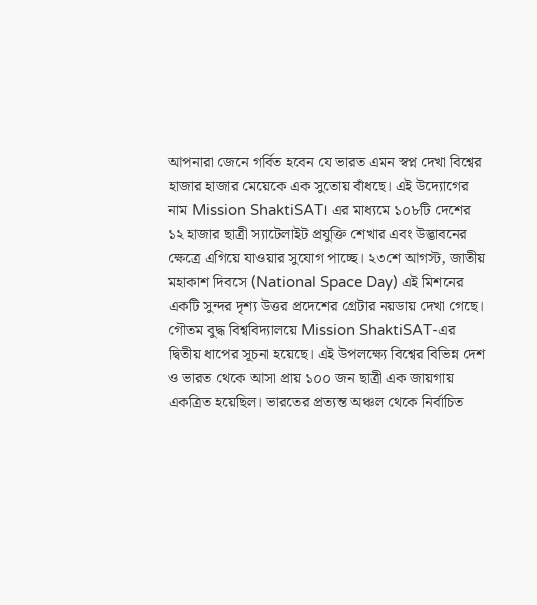আপনারা জেনে গর্বিত হবেন যে ভারত এমন স্বপ্ন দেখা বিশ্বের হাজার হাজার মেয়েকে এক সুতোয় বাঁধছে। এই উদ্যোগের নাম Mission ShaktiSAT। এর মাধ্যমে ১০৮টি দেশের ১২ হাজার ছাত্রী স্যাটেলাইট প্রযুক্তি শেখার এবং উদ্ভাবনের ক্ষেত্রে এগিয়ে যাওয়ার সুযোগ পাচ্ছে। ২৩শে আগস্ট, জাতীয় মহাকাশ দিবসে (National Space Day) এই মিশনের একটি সুন্দর দৃশ্য উত্তর প্রদেশের গ্রেটার নয়ডায় দেখা গেছে। গৌতম বুদ্ধ বিশ্ববিদ্যালয়ে Mission ShaktiSAT-এর দ্বিতীয় ধাপের সূচনা হয়েছে। এই উপলক্ষ্যে বিশ্বের বিভিন্ন দেশ ও ভারত থেকে আসা প্রায় ১০০ জন ছাত্রী এক জায়গায় একত্রিত হয়েছিল। ভারতের প্রত্যন্ত অঞ্চল থেকে নির্বাচিত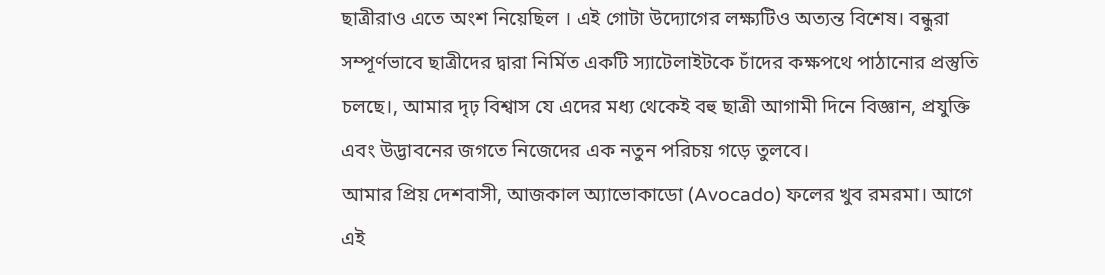ছাত্রীরাও এতে অংশ নিয়েছিল । এই গোটা উদ্যোগের লক্ষ্যটিও অত্যন্ত বিশেষ। বন্ধুরা সম্পূর্ণভাবে ছাত্রীদের দ্বারা নির্মিত একটি স্যাটেলাইটকে চাঁদের কক্ষপথে পাঠানোর প্রস্তুতি চলছে।, আমার দৃঢ় বিশ্বাস যে এদের মধ্য থেকেই বহু ছাত্রী আগামী দিনে বিজ্ঞান, প্রযুক্তি এবং উদ্ভাবনের জগতে নিজেদের এক নতুন পরিচয় গড়ে তুলবে।
আমার প্রিয় দেশবাসী, আজকাল অ্যাভোকাডো (Avocado) ফলের খুব রমরমা। আগে এই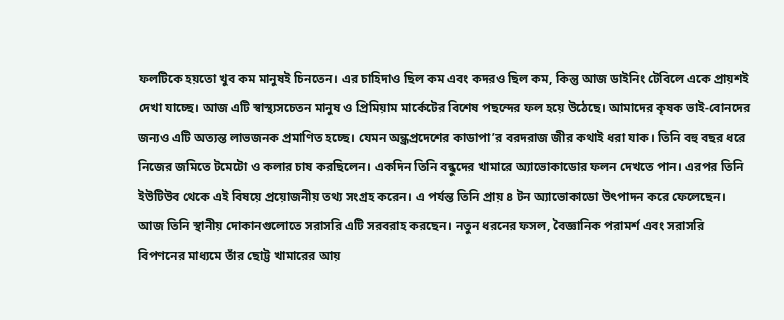ফলটিকে হয়তো খুব কম মানুষই চিনতেন। এর চাহিদাও ছিল কম এবং কদরও ছিল কম, কিন্তু আজ ডাইনিং টেবিলে একে প্রায়শই দেখা যাচ্ছে। আজ এটি স্বাস্থ্যসচেতন মানুষ ও প্রিমিয়াম মার্কেটের বিশেষ পছন্দের ফল হয়ে উঠেছে। আমাদের কৃষক ভাই-বোনদের জন্যও এটি অত্যন্ত লাভজনক প্রমাণিত হচ্ছে। যেমন অন্ধ্রপ্রদেশের কাডাপা’র বরদরাজ জীর কথাই ধরা যাক। তিনি বহু বছর ধরে নিজের জমিতে টমেটো ও কলার চাষ করছিলেন। একদিন তিনি বন্ধুদের খামারে অ্যাভোকাডোর ফলন দেখতে পান। এরপর তিনি ইউটিউব থেকে এই বিষয়ে প্রয়োজনীয় তথ্য সংগ্রহ করেন। এ পর্যন্ত তিনি প্রায় ৪ টন অ্যাভোকাডো উৎপাদন করে ফেলেছেন। আজ তিনি স্থানীয় দোকানগুলোতে সরাসরি এটি সরবরাহ করছেন। নতুন ধরনের ফসল, বৈজ্ঞানিক পরামর্শ এবং সরাসরি বিপণনের মাধ্যমে তাঁর ছোট্ট খামারের আয়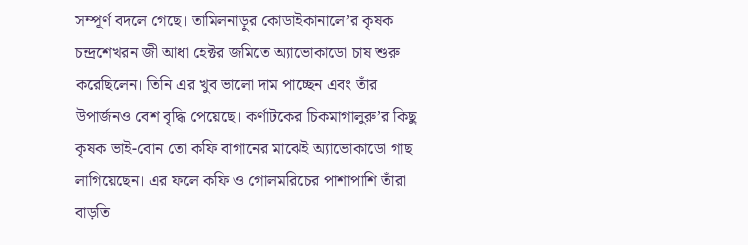সম্পূর্ণ বদলে গেছে। তামিলনাড়ুর কোডাইকানালে’র কৃষক চন্দ্রশেখরন জী আধা হেক্টর জমিতে অ্যাভোকাডো চাষ শুরু করেছিলেন। তিনি এর খুব ভালো দাম পাচ্ছেন এবং তাঁর উপার্জনও বেশ বৃদ্ধি পেয়েছে। কর্ণাটকের চিকমাগালুরু’র কিছু কৃষক ভাই-বোন তো কফি বাগানের মাঝেই অ্যাভোকাডো গাছ লাগিয়েছেন। এর ফলে কফি ও গোলমরিচের পাশাপাশি তাঁরা বাড়তি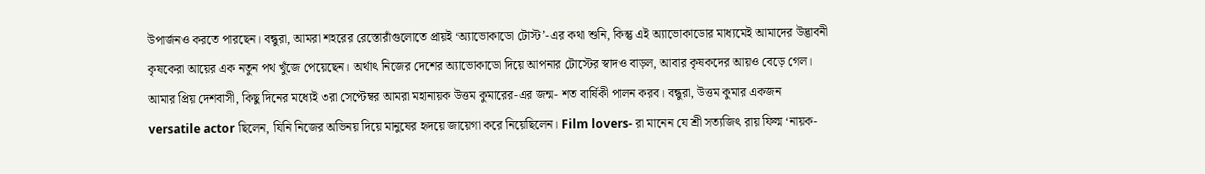উপার্জনও করতে পারছেন। বন্ধুরা, আমরা শহরের রেস্তোরাঁগুলোতে প্রায়ই ‘অ্যাভোকাডো টোস্ট’-এর কথা শুনি, কিন্তু এই অ্যাভোকাডোর মাধ্যমেই আমাদের উদ্ভাবনী কৃষকেরা আয়ের এক নতুন পথ খুঁজে পেয়েছেন। অর্থাৎ নিজের দেশের অ্যাভোকাডো দিয়ে আপনার টোস্টের স্বাদও বাড়ল, আবার কৃষকদের আয়ও বেড়ে গেল।
আমার প্রিয় দেশবাসী, কিছু দিনের মধ্যেই ৩রা সেপ্টেম্বর আমরা মহানায়ক উত্তম কুমারের-এর জন্ম- শত বার্ষিকী পালন করব। বন্ধুরা, উত্তম কুমার একজন versatile actor ছিলেন, যিনি নিজের অভিনয় দিয়ে মানুষের হৃদয়ে জায়েগা করে নিয়েছিলেন। Film lovers- রা মানেন যে শ্রী সত্যজিৎ রায় ফিল্ম ‘নায়ক-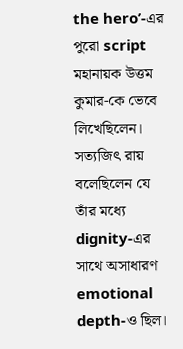the hero’-এর পুরো script মহানায়ক উত্তম কুমার-কে ভেবে লিখেছিলেন। সত্যজিৎ রায় বলেছিলেন যে তাঁর মধ্যে dignity-এর সাথে অসাধারণ emotional depth-ও ছিল।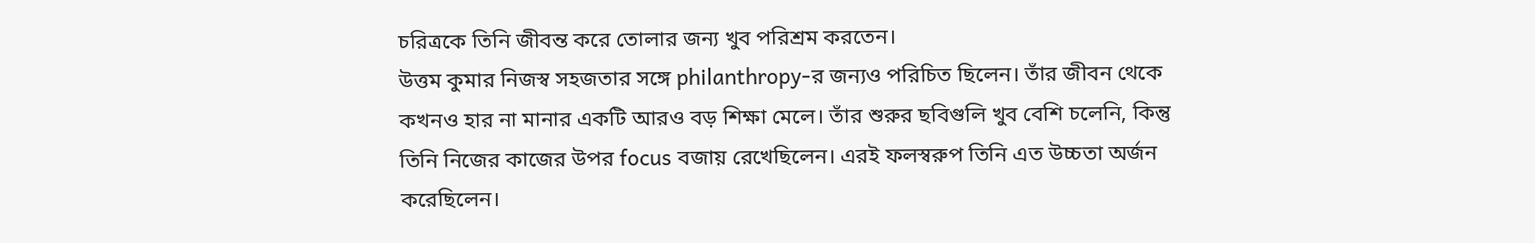চরিত্রকে তিনি জীবন্ত করে তোলার জন্য খুব পরিশ্রম করতেন।
উত্তম কুমার নিজস্ব সহজতার সঙ্গে philanthropy-র জন্যও পরিচিত ছিলেন। তাঁর জীবন থেকে কখনও হার না মানার একটি আরও বড় শিক্ষা মেলে। তাঁর শুরুর ছবিগুলি খুব বেশি চলেনি, কিন্তু তিনি নিজের কাজের উপর focus বজায় রেখেছিলেন। এরই ফলস্বরুপ তিনি এত উচ্চতা অর্জন করেছিলেন।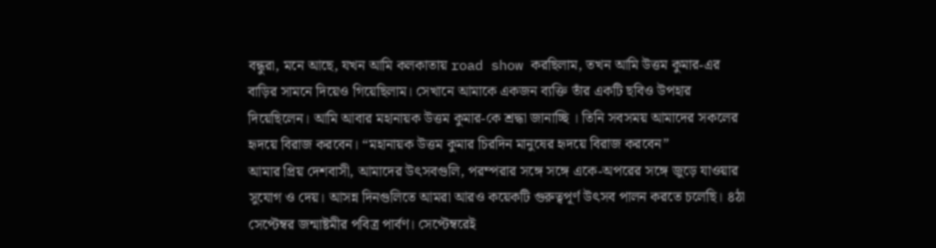বন্ধুরা, মনে আছে, যখন আমি কলকাতায় road show করছিলাম, তখন আমি উত্তম কুমার-এর বাড়ির সামনে দিয়েও গিয়েছিলাম। সেখানে আমাকে একজন ব্যক্তি তাঁর একটি ছবিও উপহার দিয়েছিলেন। আমি আবার মহানায়ক উত্তম কুমার-কে শ্রদ্ধা জানাচ্ছি । তিনি সবসময় আমাদের সকলের হৃদয়ে বিরাজ করবেন। “মহানায়ক উত্তম কুমার চিরদিন মানুষের হৃদয়ে বিরাজ করবেন”
আমার প্রিয় দেশবাসী, আমাদের উৎসবগুলি, পরম্পরার সঙ্গে সঙ্গে একে-অপরের সঙ্গে জুড়ে যাওয়ার সুযোগ ও দেয়। আসন্ন দিনগুলিতে আমরা আরও কয়েকটি গুরুত্বপূর্ণ উৎসব পালন করতে চলেছি। ৪ঠা সেপ্টেম্বর জন্মাষ্টমীর পবিত্র পার্বণ। সেপ্টেম্বরেই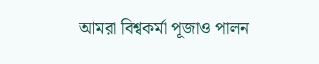আমরা বিশ্বকর্মা পূজাও পালন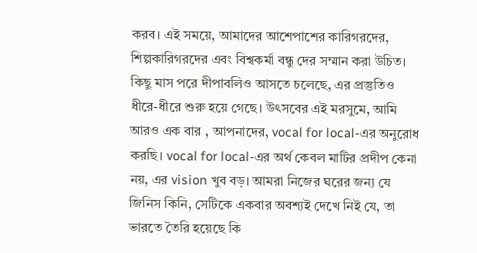করব। এই সময়ে, আমাদের আশেপাশের কারিগরদের, শিল্পকারিগরদের এবং বিশ্বকর্মা বন্ধু দের সম্মান করা উচিত।
কিছু মাস পরে দীপাবলিও আসতে চলেছে, এর প্রস্তুতিও ধীরে-ধীরে শুরু হয়ে গেছে। উৎসবের এই মরসুমে, আমি আরও এক বার , আপনাদের, vocal for local-এর অনুরোধ করছি। vocal for local-এর অর্থ কেবল মাটির প্রদীপ কেনা নয়, এর vision খুব বড়। আমরা নিজের ঘরের জন্য যে জিনিস কিনি, সেটিকে একবার অবশ্যই দেখে নিই যে, তা ভারতে তৈরি হয়েছে কি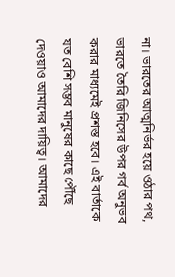না। ভারতের আত্মনির্ভর হয়ে ওঠার পথ, ভারতে তৈরি জিনিসের উপর গর্ব অনুভব করার মাধ্যমেই প্রশস্ত হবে। এই বার্তাকে যত বেশি সম্ভব মানুষের কাছে পৌঁছে দেওয়াও আমাদের দায়িত্ব। আমাদের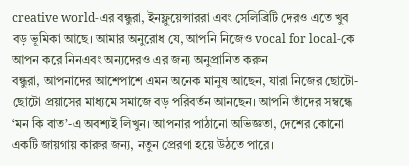creative world-এর বন্ধুরা, ইনফ্লুয়েন্সাররা এবং সেলিব্রিটি দেরও এতে খুব বড় ভূমিকা আছে। আমার অনুরোধ যে, আপনি নিজেও vocal for local-কে আপন করে নিনএবং অন্যদেরও এর জন্য অনুপ্রানিত করুন
বন্ধুরা, আপনাদের আশেপাশে এমন অনেক মানুষ আছেন, যারা নিজের ছোটো-ছোটো প্রয়াসের মাধ্যমে সমাজে বড় পরিবর্তন আনছেন। আপনি তাঁদের সম্বন্ধে ‘মন কি বাত’-এ অবশ্যই লিখুন। আপনার পাঠানো অভিজ্ঞতা, দেশের কোনো একটি জায়গায় কারুর জন্য, নতুন প্রেরণা হয়ে উঠতে পারে।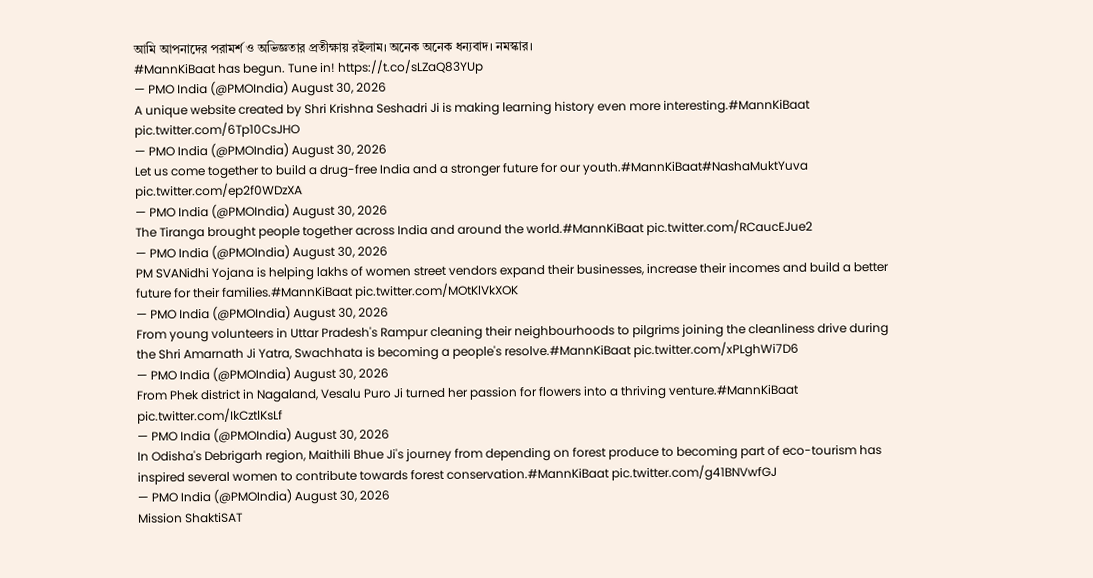আমি আপনাদের পরামর্শ ও অভিজ্ঞতার প্রতীক্ষায় রইলাম। অনেক অনেক ধন্যবাদ। নমস্কার।
#MannKiBaat has begun. Tune in! https://t.co/sLZaQ83YUp
— PMO India (@PMOIndia) August 30, 2026
A unique website created by Shri Krishna Seshadri Ji is making learning history even more interesting.#MannKiBaat pic.twitter.com/6Tp10CsJHO
— PMO India (@PMOIndia) August 30, 2026
Let us come together to build a drug-free India and a stronger future for our youth.#MannKiBaat#NashaMuktYuva pic.twitter.com/ep2f0WDzXA
— PMO India (@PMOIndia) August 30, 2026
The Tiranga brought people together across India and around the world.#MannKiBaat pic.twitter.com/RCaucEJue2
— PMO India (@PMOIndia) August 30, 2026
PM SVANidhi Yojana is helping lakhs of women street vendors expand their businesses, increase their incomes and build a better future for their families.#MannKiBaat pic.twitter.com/MOtKlVkXOK
— PMO India (@PMOIndia) August 30, 2026
From young volunteers in Uttar Pradesh's Rampur cleaning their neighbourhoods to pilgrims joining the cleanliness drive during the Shri Amarnath Ji Yatra, Swachhata is becoming a people's resolve.#MannKiBaat pic.twitter.com/xPLghWi7D6
— PMO India (@PMOIndia) August 30, 2026
From Phek district in Nagaland, Vesalu Puro Ji turned her passion for flowers into a thriving venture.#MannKiBaat pic.twitter.com/IkCztlKsLf
— PMO India (@PMOIndia) August 30, 2026
In Odisha's Debrigarh region, Maithili Bhue Ji's journey from depending on forest produce to becoming part of eco-tourism has inspired several women to contribute towards forest conservation.#MannKiBaat pic.twitter.com/g41BNVwfGJ
— PMO India (@PMOIndia) August 30, 2026
Mission ShaktiSAT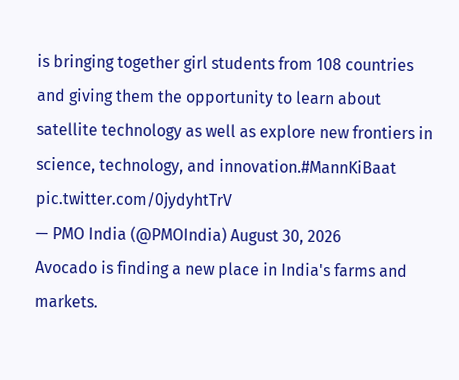is bringing together girl students from 108 countries and giving them the opportunity to learn about satellite technology as well as explore new frontiers in science, technology, and innovation.#MannKiBaat pic.twitter.com/0jydyhtTrV
— PMO India (@PMOIndia) August 30, 2026
Avocado is finding a new place in India's farms and markets.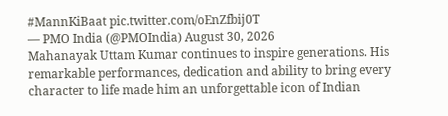#MannKiBaat pic.twitter.com/oEnZfbij0T
— PMO India (@PMOIndia) August 30, 2026
Mahanayak Uttam Kumar continues to inspire generations. His remarkable performances, dedication and ability to bring every character to life made him an unforgettable icon of Indian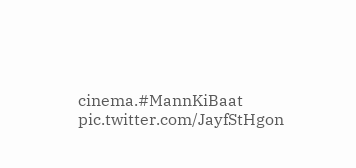cinema.#MannKiBaat pic.twitter.com/JayfStHgon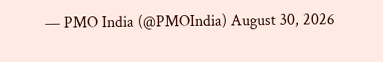— PMO India (@PMOIndia) August 30, 2026